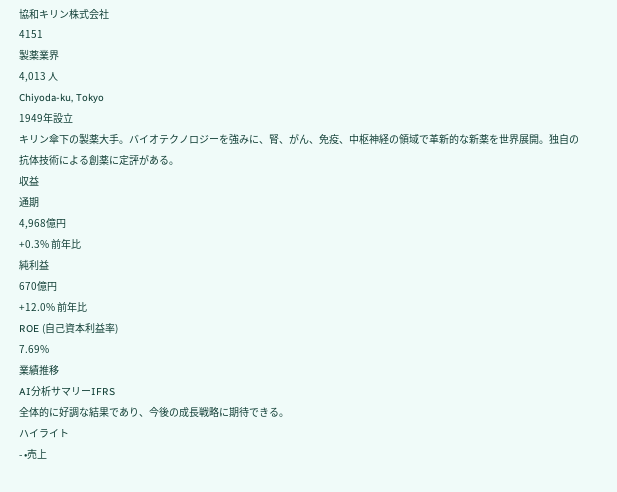協和キリン株式会社
4151
製薬業界
4,013 人
Chiyoda-ku, Tokyo
1949年設立
キリン傘下の製薬大手。バイオテクノロジーを強みに、腎、がん、免疫、中枢神経の領域で革新的な新薬を世界展開。独自の抗体技術による創薬に定評がある。
収益
通期
4,968億円
+0.3% 前年比
純利益
670億円
+12.0% 前年比
ROE (自己資本利益率)
7.69%
業績推移
AI分析サマリーIFRS
全体的に好調な結果であり、今後の成長戦略に期待できる。
ハイライト
- •売上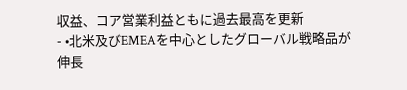収益、コア営業利益ともに過去最高を更新
- •北米及びEMEAを中心としたグローバル戦略品が伸長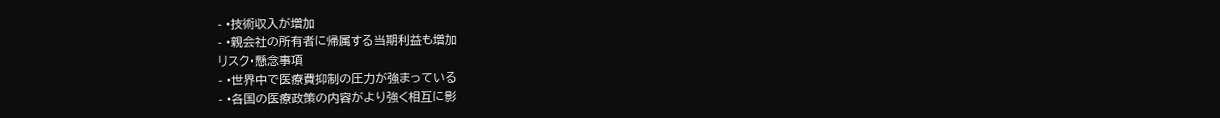- •技術収入が増加
- •親会社の所有者に帰属する当期利益も増加
リスク・懸念事項
- •世界中で医療費抑制の圧力が強まっている
- •各国の医療政策の内容がより強く相互に影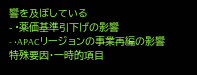響を及ぼしている
- •薬価基準引下げの影響
- •APACリージョンの事業再編の影響
特殊要因・一時的項目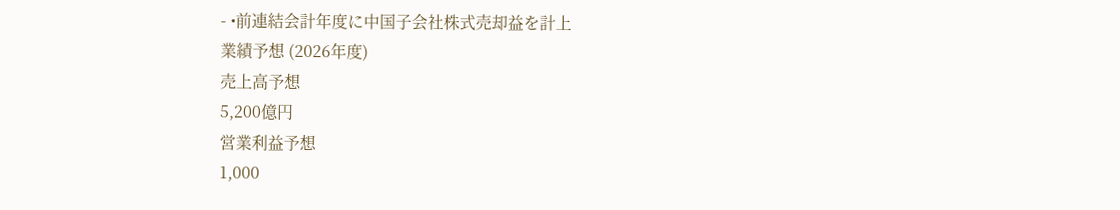- •前連結会計年度に中国子会社株式売却益を計上
業績予想 (2026年度)
売上高予想
5,200億円
営業利益予想
1,000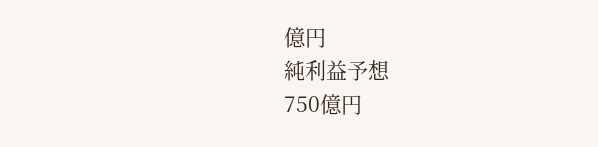億円
純利益予想
750億円